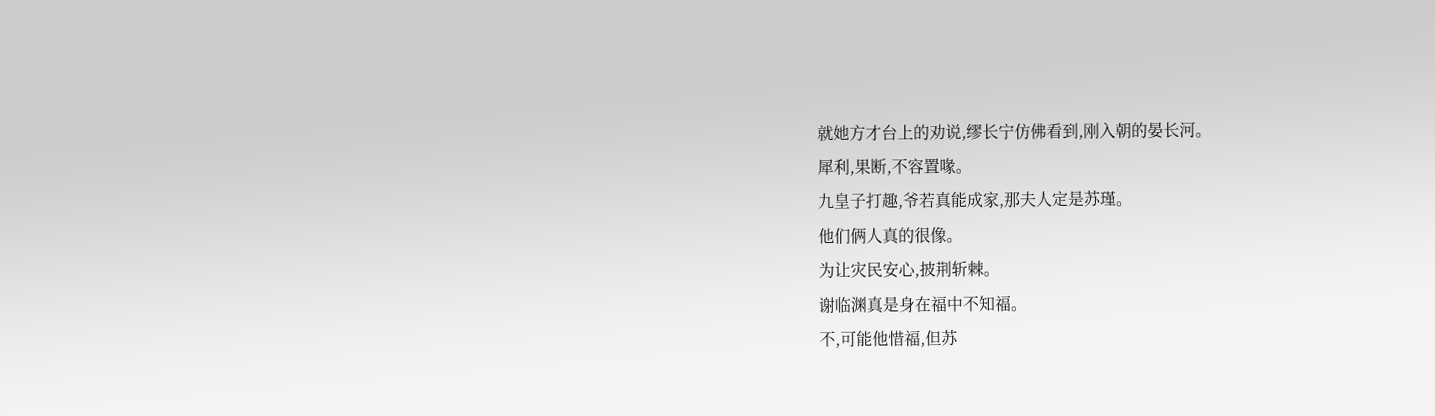就她方才台上的劝说,缪长宁仿佛看到,刚入朝的晏长河。
犀利,果断,不容置喙。
九皇子打趣,爷若真能成家,那夫人定是苏瑾。
他们俩人真的很像。
为让灾民安心,披荆斩棘。
谢临渊真是身在福中不知福。
不,可能他惜福,但苏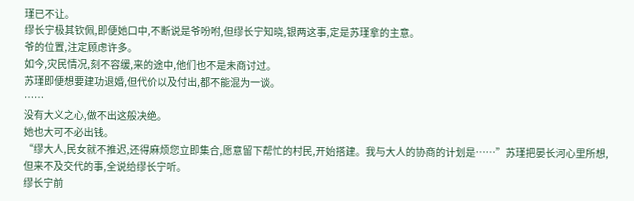瑾已不让。
缪长宁极其钦佩,即便她口中,不断说是爷吩咐,但缪长宁知晓,银两这事,定是苏瑾拿的主意。
爷的位置,注定顾虑许多。
如今,灾民情况,刻不容缓,来的途中,他们也不是未商讨过。
苏瑾即便想要建功退婚,但代价以及付出,都不能混为一谈。
……
没有大义之心,做不出这般决绝。
她也大可不必出钱。
“缪大人,民女就不推迟,还得麻烦您立即集合,愿意留下帮忙的村民,开始搭建。我与大人的协商的计划是……”苏瑾把晏长河心里所想,但来不及交代的事,全说给缪长宁听。
缪长宁前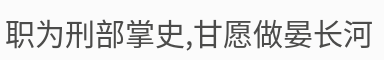职为刑部掌史,甘愿做晏长河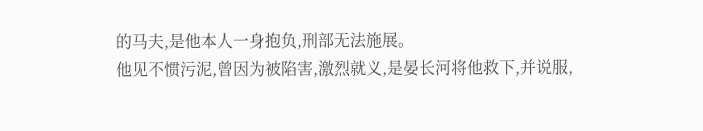的马夫,是他本人一身抱负,刑部无法施展。
他见不惯污泥,曾因为被陷害,激烈就义,是晏长河将他救下,并说服,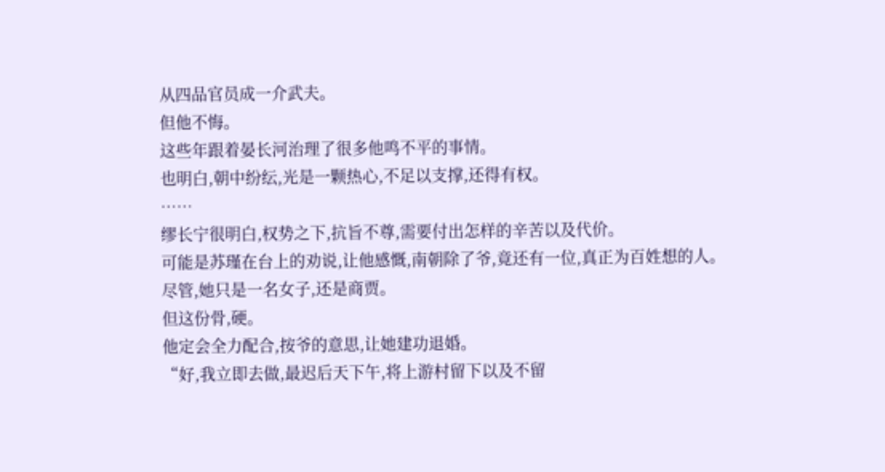从四品官员成一介武夫。
但他不悔。
这些年跟着晏长河治理了很多他鸣不平的事情。
也明白,朝中纷纭,光是一颗热心,不足以支撑,还得有权。
……
缪长宁很明白,权势之下,抗旨不尊,需要付出怎样的辛苦以及代价。
可能是苏瑾在台上的劝说,让他感慨,南朝除了爷,竟还有一位,真正为百姓想的人。
尽管,她只是一名女子,还是商贾。
但这份骨,硬。
他定会全力配合,按爷的意思,让她建功退婚。
“好,我立即去做,最迟后天下午,将上游村留下以及不留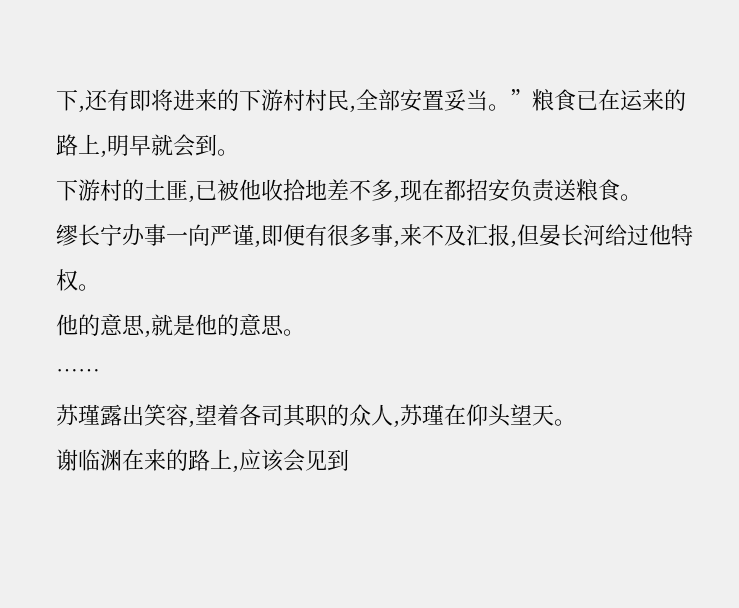下,还有即将进来的下游村村民,全部安置妥当。”粮食已在运来的路上,明早就会到。
下游村的土匪,已被他收拾地差不多,现在都招安负责送粮食。
缪长宁办事一向严谨,即便有很多事,来不及汇报,但晏长河给过他特权。
他的意思,就是他的意思。
……
苏瑾露出笑容,望着各司其职的众人,苏瑾在仰头望天。
谢临渊在来的路上,应该会见到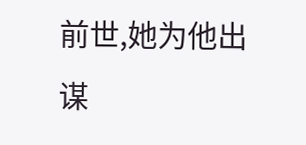前世,她为他出谋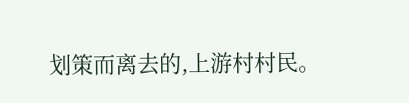划策而离去的,上游村村民。